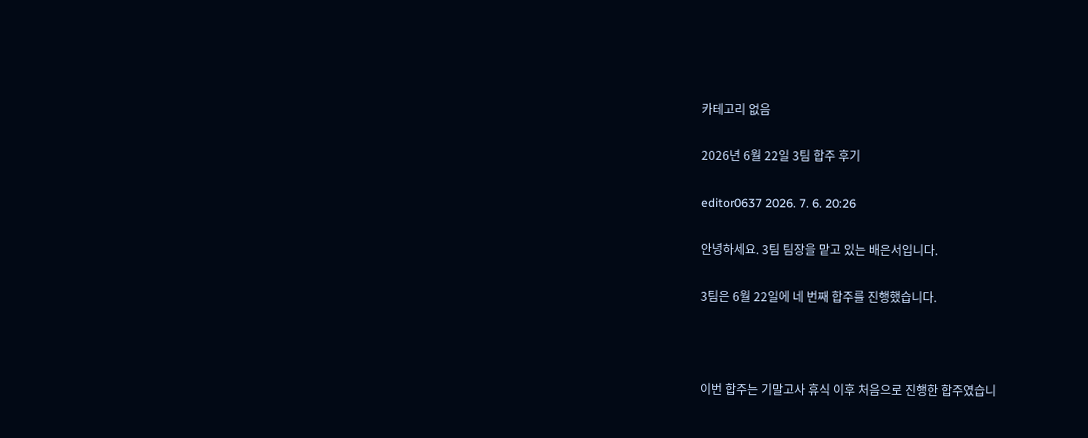카테고리 없음

2026년 6월 22일 3팀 합주 후기

editor0637 2026. 7. 6. 20:26

안녕하세요. 3팀 팀장을 맡고 있는 배은서입니다.

3팀은 6월 22일에 네 번째 합주를 진행했습니다.



이번 합주는 기말고사 휴식 이후 처음으로 진행한 합주였습니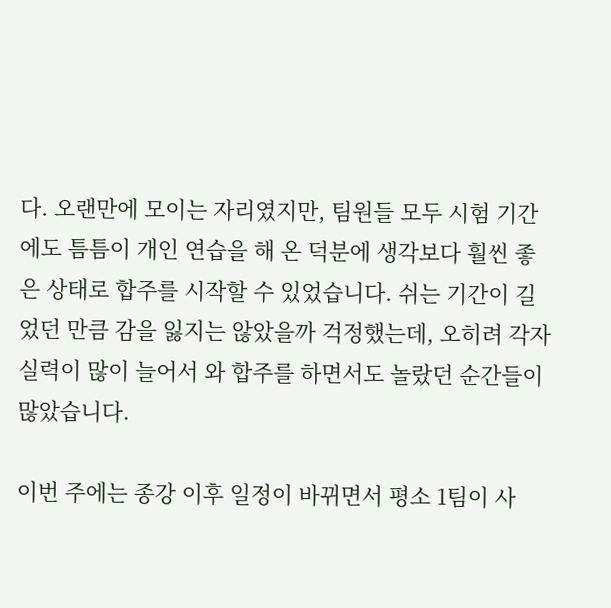다. 오랜만에 모이는 자리였지만, 팀원들 모두 시험 기간에도 틈틈이 개인 연습을 해 온 덕분에 생각보다 훨씬 좋은 상태로 합주를 시작할 수 있었습니다. 쉬는 기간이 길었던 만큼 감을 잃지는 않았을까 걱정했는데, 오히려 각자 실력이 많이 늘어서 와 합주를 하면서도 놀랐던 순간들이 많았습니다.

이번 주에는 종강 이후 일정이 바뀌면서 평소 1팀이 사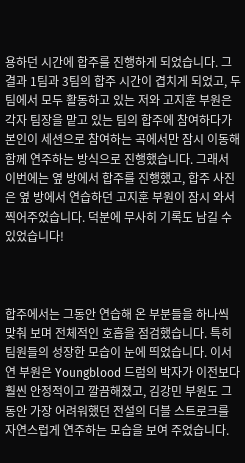용하던 시간에 합주를 진행하게 되었습니다. 그 결과 1팀과 3팀의 합주 시간이 겹치게 되었고, 두 팀에서 모두 활동하고 있는 저와 고지훈 부원은 각자 팀장을 맡고 있는 팀의 합주에 참여하다가 본인이 세션으로 참여하는 곡에서만 잠시 이동해 함께 연주하는 방식으로 진행했습니다. 그래서 이번에는 옆 방에서 합주를 진행했고, 합주 사진은 옆 방에서 연습하던 고지훈 부원이 잠시 와서 찍어주었습니다. 덕분에 무사히 기록도 남길 수 있었습니다!



합주에서는 그동안 연습해 온 부분들을 하나씩 맞춰 보며 전체적인 호흡을 점검했습니다. 특히 팀원들의 성장한 모습이 눈에 띄었습니다. 이서연 부원은 Youngblood 드럼의 박자가 이전보다 훨씬 안정적이고 깔끔해졌고, 김강민 부원도 그동안 가장 어려워했던 전설의 더블 스트로크를 자연스럽게 연주하는 모습을 보여 주었습니다.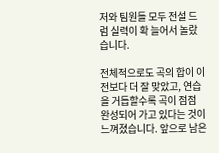저와 팀원들 모두 전설 드럼 실력이 확 늘어서 놀랐습니다.

전체적으로도 곡의 합이 이전보다 더 잘 맞았고, 연습을 거듭할수록 곡이 점점 완성되어 가고 있다는 것이 느껴졌습니다. 앞으로 남은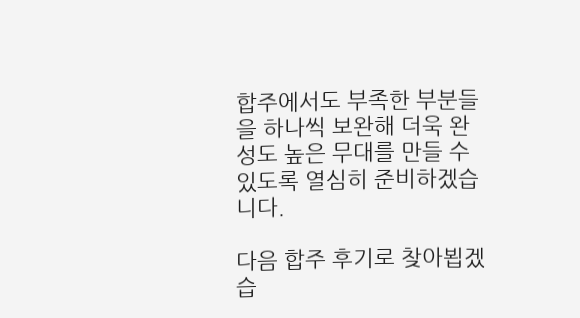합주에서도 부족한 부분들을 하나씩 보완해 더욱 완성도 높은 무대를 만들 수 있도록 열심히 준비하겠습니다.

다음 합주 후기로 찾아뵙겠습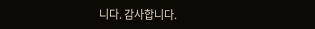니다. 감사합니다.